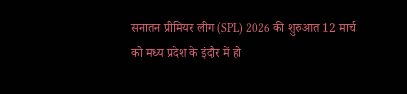सनातन प्रीमियर लीग (SPL) 2026 की शुरुआत 12 मार्च को मध्य प्रदेश के इंदौर में हो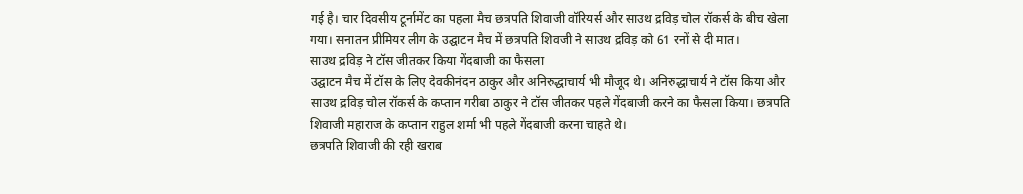गई है। चार दिवसीय टूर्नामेंट का पहला मैच छत्रपति शिवाजी वॉरियर्स और साउथ द्रविड़ चोल रॉकर्स के बीच खेला गया। सनातन प्रीमियर लीग के उद्घाटन मैच में छत्रपति शिवजी ने साउथ द्रविड़ को 61 रनों से दी मात।
साउथ द्रविड़ ने टॉस जीतकर किया गेंदबाजी का फैसला
उद्घाटन मैच में टॉस के लिए देवकीनंदन ठाकुर और अनिरुद्धाचार्य भी मौजूद थे। अनिरुद्धाचार्य ने टॉस किया और साउथ द्रविड़ चोल रॉकर्स के कप्तान गरीबा ठाकुर ने टॉस जीतकर पहले गेंदबाजी करने का फैसला किया। छत्रपति शिवाजी महाराज के कप्तान राहुल शर्मा भी पहले गेंदबाजी करना चाहते थे।
छत्रपति शिवाजी की रही खराब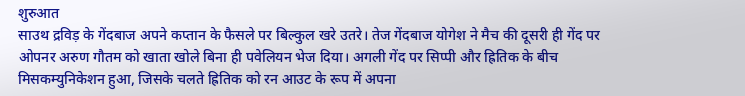शुरुआत
साउथ द्रविड़ के गेंदबाज अपने कप्तान के फैसले पर बिल्कुल खरे उतरे। तेज गेंदबाज योगेश ने मैच की दूसरी ही गेंद पर ओपनर अरुण गौतम को खाता खोले बिना ही पवेलियन भेज दिया। अगली गेंद पर सिप्पी और ह्रितिक के बीच मिसकम्युनिकेशन हुआ, जिसके चलते ह्रितिक को रन आउट के रूप में अपना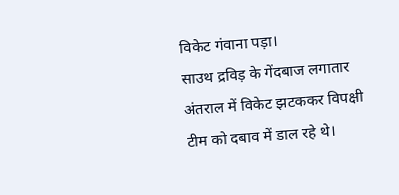विकेट गंवाना पड़ा।
साउथ द्रविड़ के गेंदबाज लगातार अंतराल में विकेट झटककर विपक्षी टीम को दबाव में डाल रहे थे।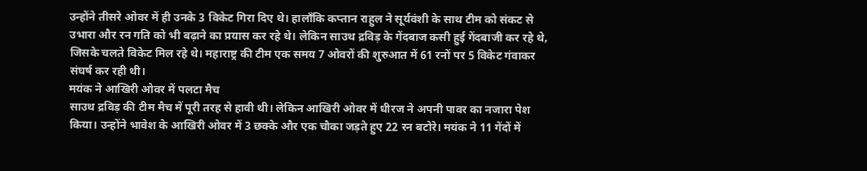उन्होंने तीसरे ओवर में ही उनके 3 विकेट गिरा दिए थे। हालाँकि कप्तान राहुल ने सूर्यवंशी के साथ टीम को संकट से उभारा और रन गति को भी बढ़ाने का प्रयास कर रहे थे। लेकिन साउथ द्रविड़ के गेंदबाज कसी हुई गेंदबाजी कर रहे थे, जिसके चलते विकेट मिल रहे थे। महाराष्ट्र की टीम एक समय 7 ओवरों की शुरुआत में 61 रनों पर 5 विकेट गंवाकर संघर्ष कर रही थी।
मयंक ने आखिरी ओवर में पलटा मैच
साउथ द्रविड़ की टीम मैच में पूरी तरह से हावी थी। लेकिन आखिरी ओवर में धीरज ने अपनी पावर का नजारा पेश किया। उन्होंने भावेश के आखिरी ओवर में 3 छक्के और एक चौका जड़ते हुए 22 रन बटोरे। मयंक ने 11 गेंदों में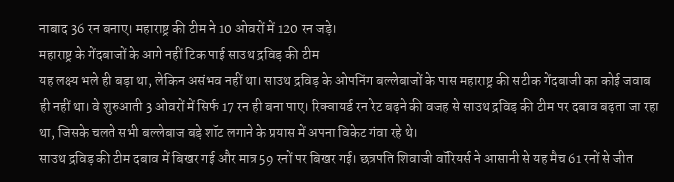नाबाद 36 रन बनाए। महाराष्ट्र की टीम ने 10 ओवरों में 120 रन जड़े।
महाराष्ट्र के गेंदबाजों के आगे नहीं टिक पाई साउथ द्रविड़ की टीम
यह लक्ष्य भले ही बड़ा था, लेकिन असंभव नहीं था। साउथ द्रविड़ के ओपनिंग बल्लेबाजों के पास महाराष्ट्र की सटीक गेंदबाजी का कोई जवाब ही नहीं था। वे शुरुआती 3 ओवरों में सिर्फ 17 रन ही बना पाए। रिक्वायर्ड रन रेट बढ़ने की वजह से साउथ द्रविड़ की टीम पर दबाव बढ़ता जा रहा था, जिसके चलते सभी बल्लेबाज बड़े शॉट लगाने के प्रयास में अपना विकेट गंवा रहे थे।
साउथ द्रविड़ की टीम दबाव में बिखर गई और मात्र 59 रनों पर बिखर गई। छत्रपति शिवाजी वॉरियर्स ने आसानी से यह मैच 61 रनों से जीत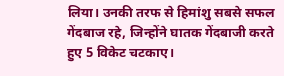लिया। उनकी तरफ से हिमांशु सबसे सफल गेंदबाज रहे, जिन्होंने घातक गेंदबाजी करते हुए 5 विकेट चटकाए।